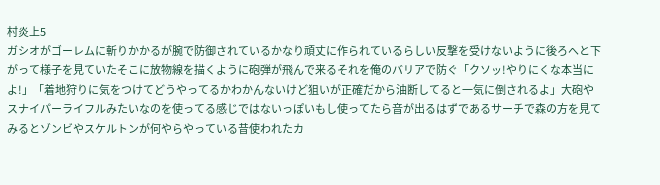村炎上5
ガシオがゴーレムに斬りかかるが腕で防御されているかなり頑丈に作られているらしい反撃を受けないように後ろへと下がって様子を見ていたそこに放物線を描くように砲弾が飛んで来るそれを俺のバリアで防ぐ「クソッ!やりにくな本当によ!」「着地狩りに気をつけてどうやってるかわかんないけど狙いが正確だから油断してると一気に倒されるよ」大砲やスナイパーライフルみたいなのを使ってる感じではないっぽいもし使ってたら音が出るはずであるサーチで森の方を見てみるとゾンビやスケルトンが何やらやっている昔使われたカ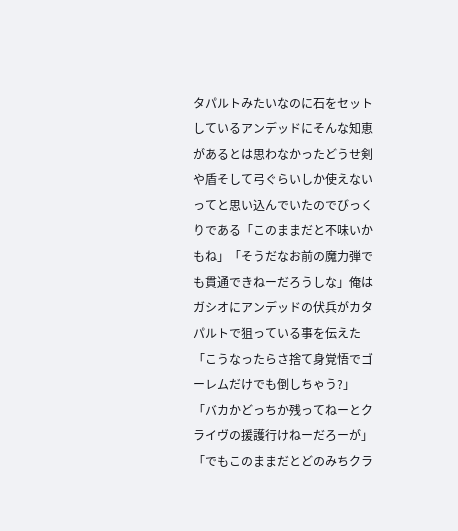タパルトみたいなのに石をセットしているアンデッドにそんな知恵があるとは思わなかったどうせ剣や盾そして弓ぐらいしか使えないってと思い込んでいたのでびっくりである「このままだと不味いかもね」「そうだなお前の魔力弾でも貫通できねーだろうしな」俺はガシオにアンデッドの伏兵がカタパルトで狙っている事を伝えた「こうなったらさ捨て身覚悟でゴーレムだけでも倒しちゃう?」「バカかどっちか残ってねーとクライヴの援護行けねーだろーが」「でもこのままだとどのみちクラ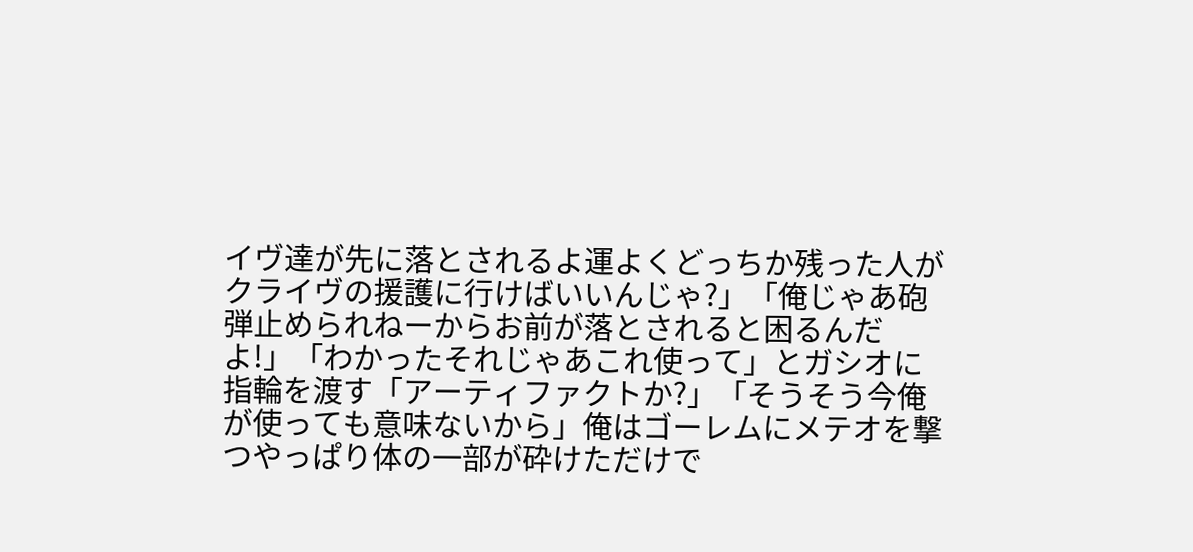イヴ達が先に落とされるよ運よくどっちか残った人がクライヴの援護に行けばいいんじゃ?」「俺じゃあ砲弾止められねーからお前が落とされると困るんだよ!」「わかったそれじゃあこれ使って」とガシオに指輪を渡す「アーティファクトか?」「そうそう今俺が使っても意味ないから」俺はゴーレムにメテオを撃つやっぱり体の一部が砕けただけで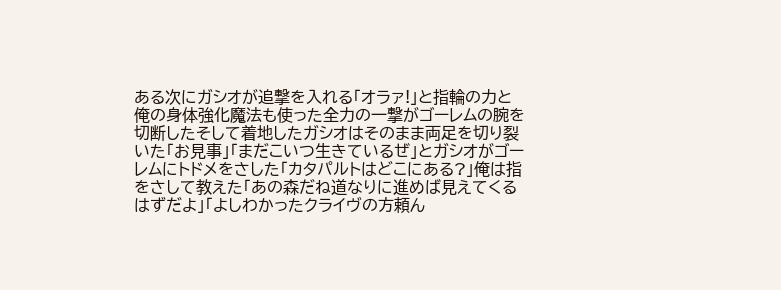ある次にガシオが追撃を入れる「オラァ!」と指輪の力と俺の身体強化魔法も使った全力の一撃がゴーレムの腕を切断したそして着地したガシオはそのまま両足を切り裂いた「お見事」「まだこいつ生きているぜ」とガシオがゴーレムにトドメをさした「カタパルトはどこにある?」俺は指をさして教えた「あの森だね道なりに進めば見えてくるはずだよ」「よしわかったクライヴの方頼ん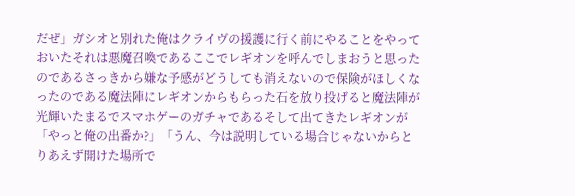だぜ」ガシオと別れた俺はクライヴの援護に行く前にやることをやっておいたそれは悪魔召喚であるここでレギオンを呼んでしまおうと思ったのであるさっきから嫌な予感がどうしても消えないので保険がほしくなったのである魔法陣にレギオンからもらった石を放り投げると魔法陣が光輝いたまるでスマホゲーのガチャであるそして出てきたレギオンが「やっと俺の出番か?」「うん、今は説明している場合じゃないからとりあえず開けた場所で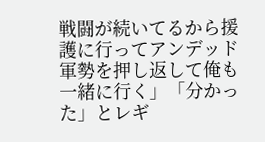戦闘が続いてるから援護に行ってアンデッド軍勢を押し返して俺も一緒に行く」「分かった」とレギ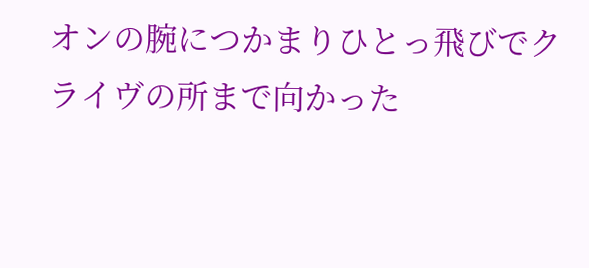オンの腕につかまりひとっ飛びでクライヴの所まで向かった